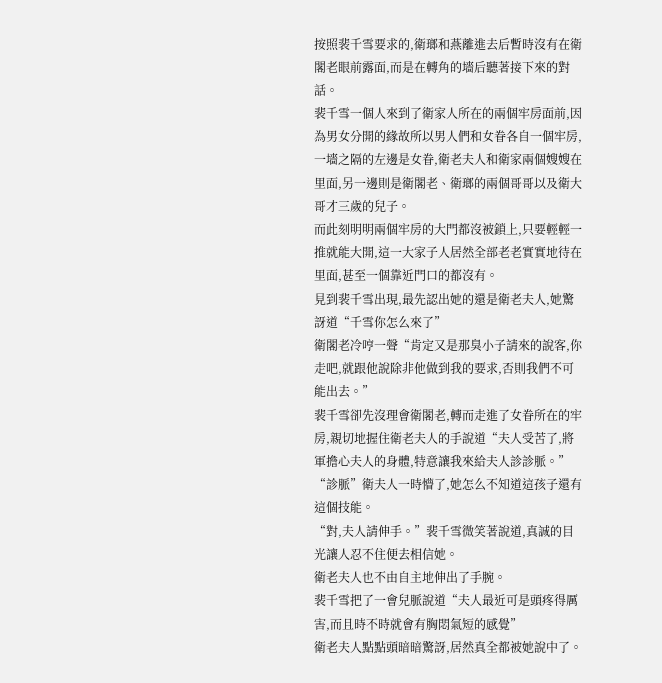按照裴千雪要求的,衛瑯和燕離進去后暫時沒有在衛閣老眼前露面,而是在轉角的墻后聽著接下來的對話。
裴千雪一個人來到了衛家人所在的兩個牢房面前,因為男女分開的緣故所以男人們和女眷各自一個牢房,一墻之隔的左邊是女眷,衛老夫人和衛家兩個嫂嫂在里面,另一邊則是衛閣老、衛瑯的兩個哥哥以及衛大哥才三歲的兒子。
而此刻明明兩個牢房的大門都沒被鎖上,只要輕輕一推就能大開,這一大家子人居然全部老老實實地待在里面,甚至一個靠近門口的都沒有。
見到裴千雪出現,最先認出她的還是衛老夫人,她驚訝道“千雪你怎么來了”
衛閣老冷哼一聲“肯定又是那臭小子請來的說客,你走吧,就跟他說除非他做到我的要求,否則我們不可能出去。”
裴千雪卻先沒理會衛閣老,轉而走進了女眷所在的牢房,親切地握住衛老夫人的手說道“夫人受苦了,將軍擔心夫人的身體,特意讓我來給夫人診診脈。”
“診脈”衛夫人一時懵了,她怎么不知道這孩子還有這個技能。
“對,夫人請伸手。”裴千雪微笑著說道,真誠的目光讓人忍不住便去相信她。
衛老夫人也不由自主地伸出了手腕。
裴千雪把了一會兒脈說道“夫人最近可是頭疼得厲害,而且時不時就會有胸悶氣短的感覺”
衛老夫人點點頭暗暗驚訝,居然真全都被她說中了。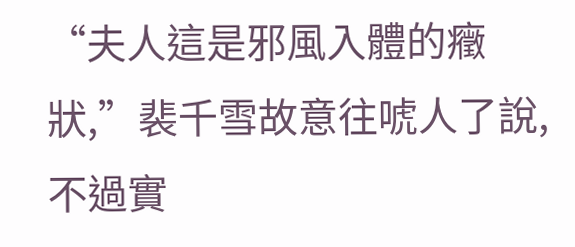“夫人這是邪風入體的癥狀,”裴千雪故意往唬人了說,不過實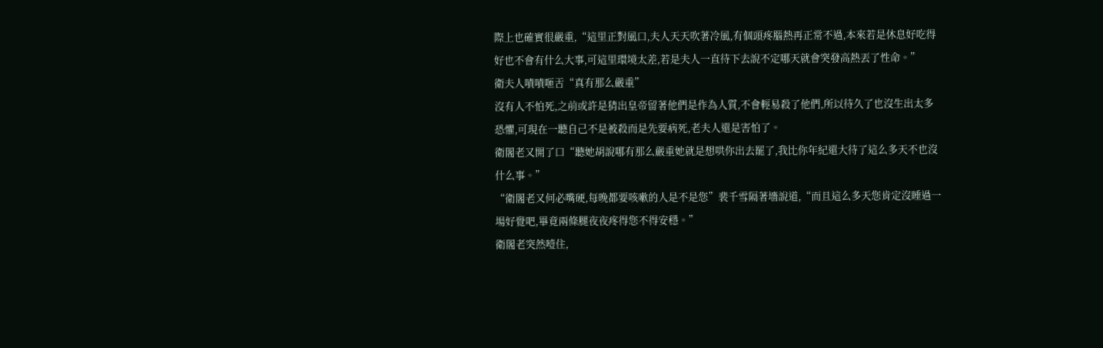際上也確實很嚴重,“這里正對風口,夫人天天吹著冷風,有個頭疼腦熱再正常不過,本來若是休息好吃得好也不會有什么大事,可這里環境太差,若是夫人一直待下去說不定哪天就會突發高熱丟了性命。”
衛夫人嘖嘖咂舌“真有那么嚴重”
沒有人不怕死,之前或許是猜出皇帝留著他們是作為人質,不會輕易殺了他們,所以待久了也沒生出太多恐懼,可現在一聽自己不是被殺而是先要病死,老夫人還是害怕了。
衛閣老又開了口“聽她胡說哪有那么嚴重她就是想哄你出去罷了,我比你年紀還大待了這么多天不也沒什么事。”
“衛閣老又何必嘴硬,每晚都要咳嗽的人是不是您”裴千雪隔著墻說道,“而且這么多天您肯定沒睡過一場好覺吧,畢竟兩條腿夜夜疼得您不得安穩。”
衛閣老突然噎住,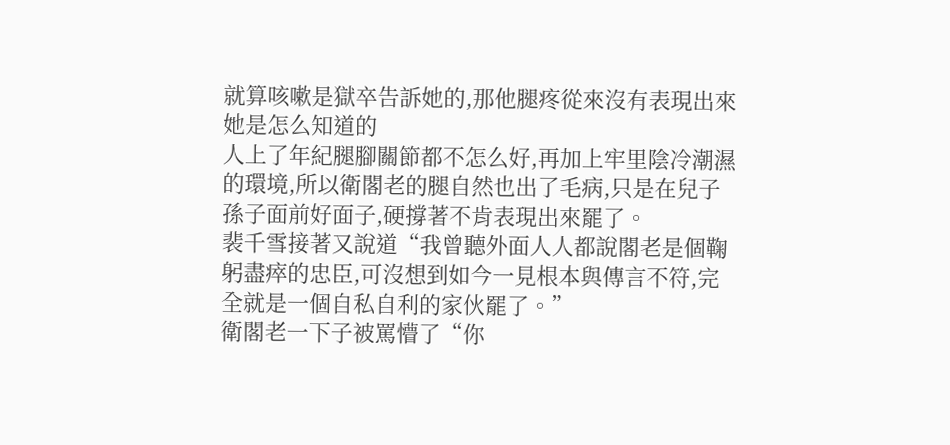就算咳嗽是獄卒告訴她的,那他腿疼從來沒有表現出來她是怎么知道的
人上了年紀腿腳關節都不怎么好,再加上牢里陰冷潮濕的環境,所以衛閣老的腿自然也出了毛病,只是在兒子孫子面前好面子,硬撐著不肯表現出來罷了。
裴千雪接著又說道“我曾聽外面人人都說閣老是個鞠躬盡瘁的忠臣,可沒想到如今一見根本與傳言不符,完全就是一個自私自利的家伙罷了。”
衛閣老一下子被罵懵了“你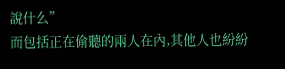說什么”
而包括正在偷聽的兩人在內,其他人也紛紛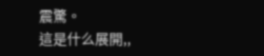震驚。
這是什么展開,,